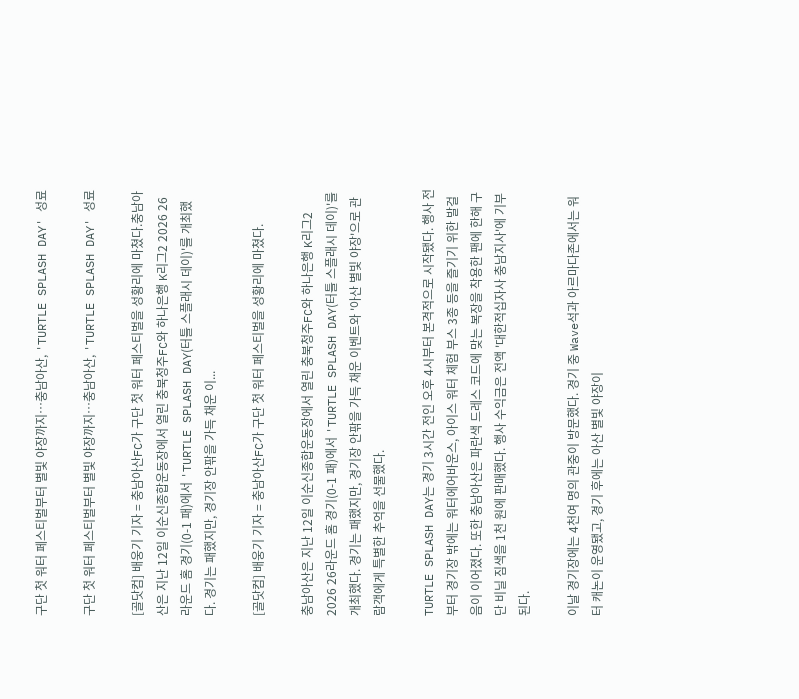구단 첫 워터 페스티벌부터 별빛 야장까지…충남아산, 'TURTLE SPLASH DAY' 성료

구단 첫 워터 페스티벌부터 별빛 야장까지…충남아산, 'TURTLE SPLASH DAY' 성료

[골닷컴] 배웅기 기자 = 충남아산FC가 구단 첫 워터 페스티벌을 성황리에 마쳤다.충남아산은 지난 12일 이순신종합운동장에서 열린 충북청주FC와 하나은행 K리그2 2026 26라운드 홈 경기(0-1 패)에서 'TURTLE SPLASH DAY(터틀 스플래시 데이)'를 개최했다. 경기는 패했지만, 경기장 안팎을 가득 채운 이...

[골닷컴] 배웅기 기자 = 충남아산FC가 구단 첫 워터 페스티벌을 성황리에 마쳤다.

충남아산은 지난 12일 이순신종합운동장에서 열린 충북청주FC와 하나은행 K리그2 2026 26라운드 홈 경기(0-1 패)에서 'TURTLE SPLASH DAY(터틀 스플래시 데이)'를 개최했다. 경기는 패했지만, 경기장 안팎을 가득 채운 이벤트와 '아산 별빛 야장'으로 관람객에게 특별한 추억을 선물했다.

TURTLE SPLASH DAY는 경기 3시간 전인 오후 4시부터 본격적으로 시작됐다. 행사 전부터 경기장 밖에는 워터에어바운스, 아이스 워터 체험 부스 3종 등을 즐기기 위한 발걸음이 이어졌다. 또한 충남아산은 파란색 드레스 코드에 맞는 복장을 착용한 팬에 한해 구단 비닐 짐색을 1천 원에 판매했다. 행사 수익금은 전액 '대한적십자사 충남지사'에 기부된다.

이날 경기장에는 4천여 명의 관중이 방문했다. 경기 중 Wave석과 아르마다존에서는 워터 캐논이 운영됐고, 경기 후에는 아산 별빛 야장이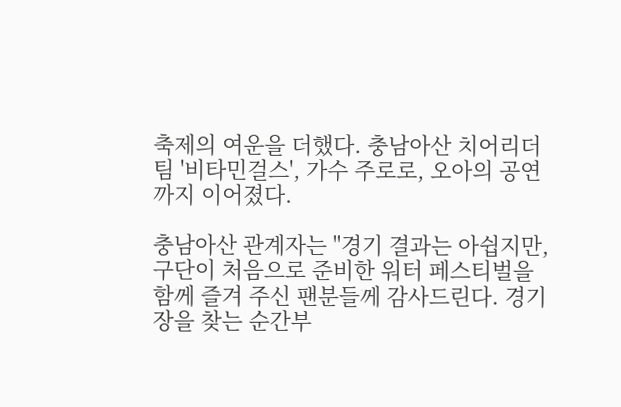축제의 여운을 더했다. 충남아산 치어리더 팀 '비타민걸스', 가수 주로로, 오아의 공연까지 이어졌다.

충남아산 관계자는 "경기 결과는 아쉽지만, 구단이 처음으로 준비한 워터 페스티벌을 함께 즐겨 주신 팬분들께 감사드린다. 경기장을 찾는 순간부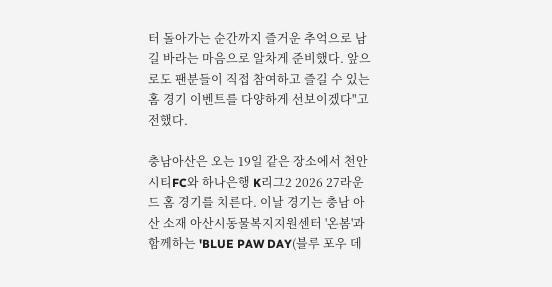터 돌아가는 순간까지 즐거운 추억으로 남길 바라는 마음으로 알차게 준비했다. 앞으로도 팬분들이 직접 참여하고 즐길 수 있는 홈 경기 이벤트를 다양하게 선보이겠다"고 전했다.

충남아산은 오는 19일 같은 장소에서 천안시티FC와 하나은행 K리그2 2026 27라운드 홈 경기를 치른다. 이날 경기는 충남 아산 소재 아산시동물복지지원센터 '온봄'과 함께하는 'BLUE PAW DAY(블루 포우 데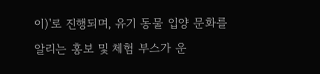이)'로 진행되며, 유기 동물 입양 문화를 알리는 홍보 및 체험 부스가 운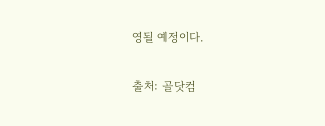영될 예정이다.

출처: 골닷컴